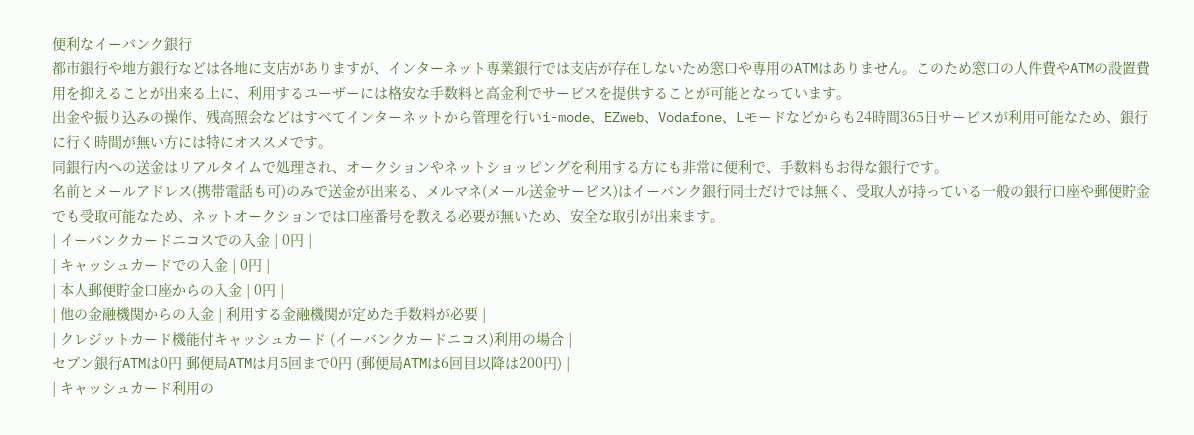便利なイーバンク銀行
都市銀行や地方銀行などは各地に支店がありますが、インターネット専業銀行では支店が存在しないため窓口や専用のATMはありません。このため窓口の人件費やATMの設置費用を抑えることが出来る上に、利用するユーザーには格安な手数料と高金利でサービスを提供することが可能となっています。
出金や振り込みの操作、残高照会などはすべてインターネットから管理を行いi-mode、EZweb、Vodafone、Lモードなどからも24時間365日サービスが利用可能なため、銀行に行く時間が無い方には特にオススメです。
同銀行内への送金はリアルタイムで処理され、オークションやネットショッピングを利用する方にも非常に便利で、手数料もお得な銀行です。
名前とメールアドレス(携帯電話も可)のみで送金が出来る、メルマネ(メール送金サービス)はイーバンク銀行同士だけでは無く、受取人が持っている一般の銀行口座や郵便貯金でも受取可能なため、ネットオークションでは口座番号を教える必要が無いため、安全な取引が出来ます。
| イーバンクカードニコスでの入金 | 0円 |
| キャッシュカードでの入金 | 0円 |
| 本人郵便貯金口座からの入金 | 0円 |
| 他の金融機関からの入金 | 利用する金融機関が定めた手数料が必要 |
| クレジットカード機能付キャッシュカード (イーバンクカードニコス)利用の場合 |
セブン銀行ATMは0円 郵便局ATMは月5回まで0円 (郵便局ATMは6回目以降は200円) |
| キャッシュカード利用の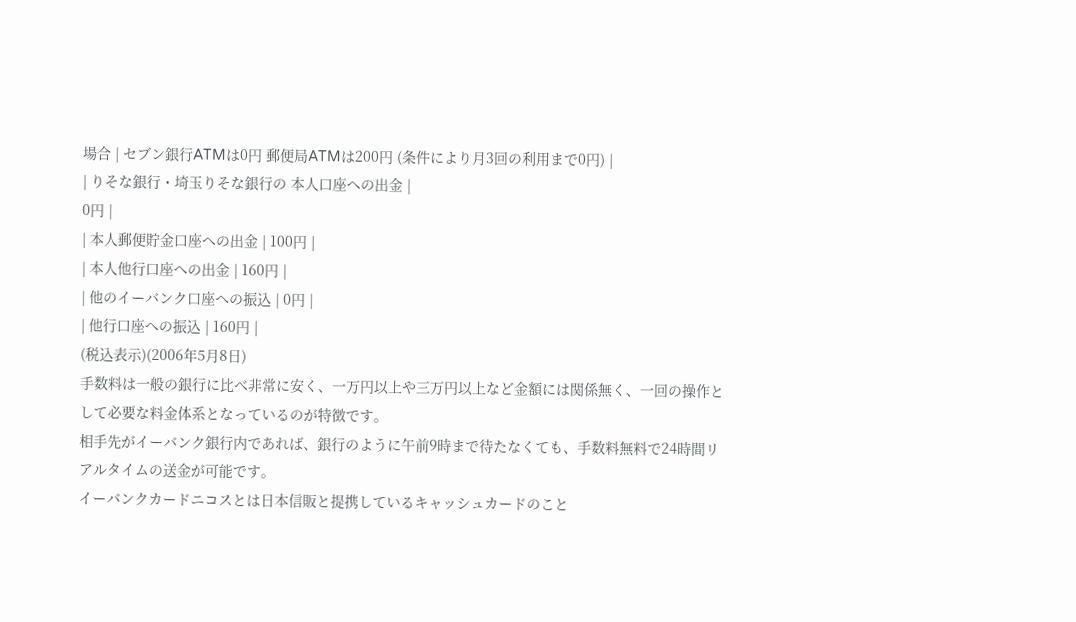場合 | セブン銀行ATMは0円 郵便局ATMは200円 (条件により月3回の利用まで0円) |
| りそな銀行・埼玉りそな銀行の 本人口座への出金 |
0円 |
| 本人郵便貯金口座への出金 | 100円 |
| 本人他行口座への出金 | 160円 |
| 他のイーバンク口座への振込 | 0円 |
| 他行口座への振込 | 160円 |
(税込表示)(2006年5月8日)
手数料は一般の銀行に比べ非常に安く、一万円以上や三万円以上など金額には関係無く、一回の操作として必要な料金体系となっているのが特徴です。
相手先がイーバンク銀行内であれば、銀行のように午前9時まで待たなくても、手数料無料で24時間リアルタイムの送金が可能です。
イーバンクカードニコスとは日本信販と提携しているキャッシュカードのこと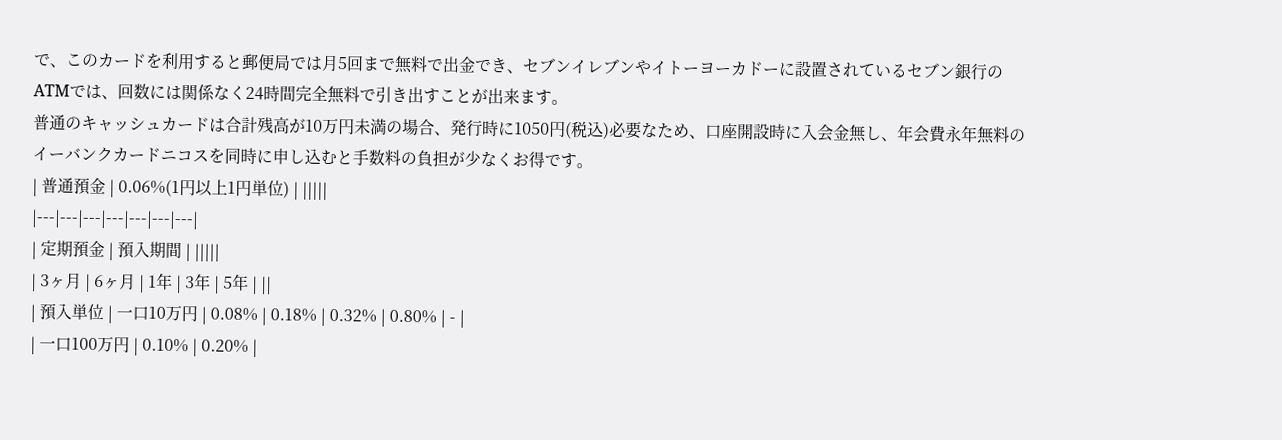で、このカードを利用すると郵便局では月5回まで無料で出金でき、セブンイレブンやイトーヨーカドーに設置されているセブン銀行のATMでは、回数には関係なく24時間完全無料で引き出すことが出来ます。
普通のキャッシュカードは合計残高が10万円未満の場合、発行時に1050円(税込)必要なため、口座開設時に入会金無し、年会費永年無料のイーバンクカードニコスを同時に申し込むと手数料の負担が少なくお得です。
| 普通預金 | 0.06%(1円以上1円単位) | |||||
|---|---|---|---|---|---|---|
| 定期預金 | 預入期間 | |||||
| 3ヶ月 | 6ヶ月 | 1年 | 3年 | 5年 | ||
| 預入単位 | 一口10万円 | 0.08% | 0.18% | 0.32% | 0.80% | - |
| 一口100万円 | 0.10% | 0.20% |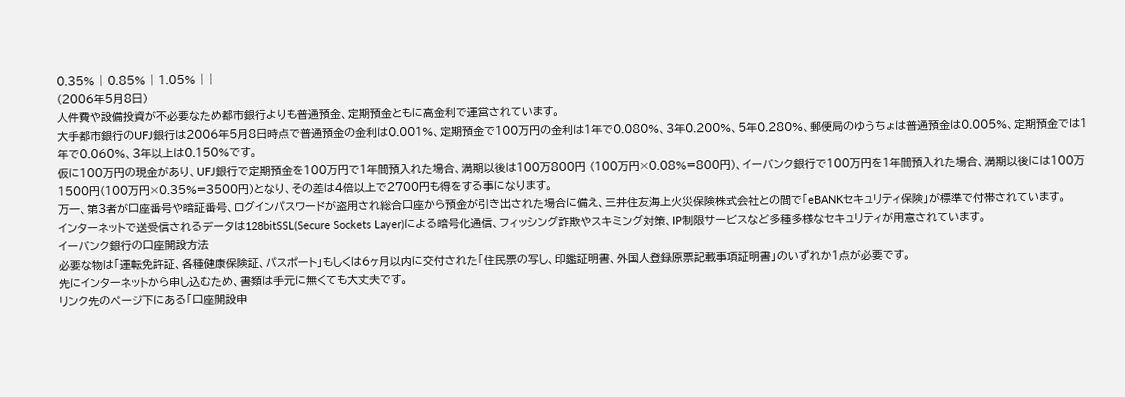0.35% | 0.85% | 1.05% | |
(2006年5月8日)
人件費や設備投資が不必要なため都市銀行よりも普通預金、定期預金ともに高金利で運営されています。
大手都市銀行のUFJ銀行は2006年5月8日時点で普通預金の金利は0.001%、定期預金で100万円の金利は1年で0.080%、3年0.200%、5年0.280%、郵便局のゆうちょは普通預金は0.005%、定期預金では1年で0.060%、3年以上は0.150%です。
仮に100万円の現金があり、UFJ銀行で定期預金を100万円で1年間預入れた場合、満期以後は100万800円 (100万円×0.08%=800円)、イーバンク銀行で100万円を1年間預入れた場合、満期以後には100万1500円(100万円×0.35%=3500円)となり、その差は4倍以上で2700円も得をする事になります。
万一、第3者が口座番号や暗証番号、ログインパスワードが盗用され総合口座から預金が引き出された場合に備え、三井住友海上火災保険株式会社との間で「eBANKセキュリティ保険」が標準で付帯されています。
インターネットで送受信されるデータは128bitSSL(Secure Sockets Layer)による暗号化通信、フィッシング詐欺やスキミング対策、IP制限サービスなど多種多様なセキュリティが用意されています。
イーバンク銀行の口座開設方法
必要な物は「運転免許証、各種健康保険証、パスポート」もしくは6ヶ月以内に交付された「住民票の写し、印鑑証明書、外国人登録原票記載事項証明書」のいずれか1点が必要です。
先にインターネットから申し込むため、書類は手元に無くても大丈夫です。
リンク先のページ下にある「口座開設申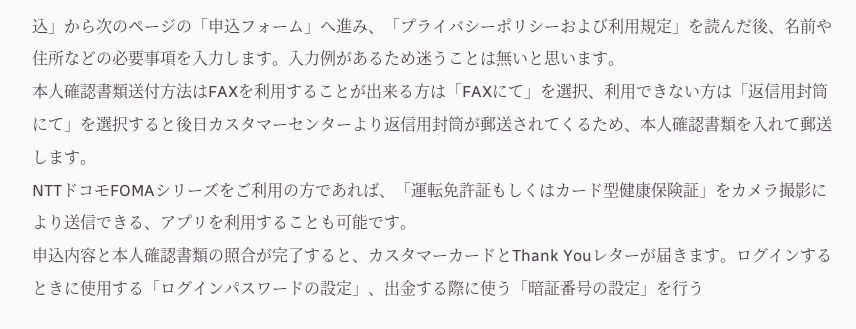込」から次のページの「申込フォーム」へ進み、「プライバシーポリシーおよび利用規定」を読んだ後、名前や住所などの必要事項を入力します。入力例があるため迷うことは無いと思います。
本人確認書類送付方法はFAXを利用することが出来る方は「FAXにて」を選択、利用できない方は「返信用封筒にて」を選択すると後日カスタマーセンターより返信用封筒が郵送されてくるため、本人確認書類を入れて郵送します。
NTTドコモFOMAシリーズをご利用の方であれば、「運転免許証もしくはカード型健康保険証」をカメラ撮影により送信できる、アプリを利用することも可能です。
申込内容と本人確認書類の照合が完了すると、カスタマーカードとThank Youレターが届きます。ログインするときに使用する「ログインパスワードの設定」、出金する際に使う「暗証番号の設定」を行う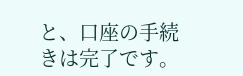と、口座の手続きは完了です。